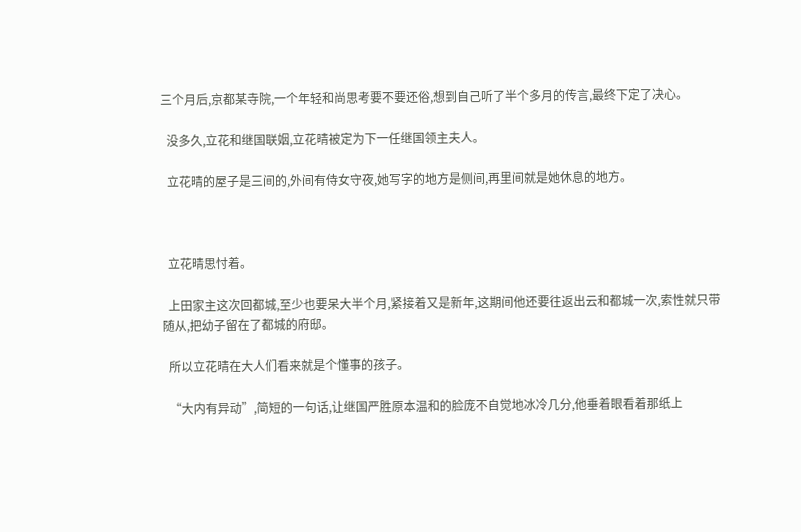三个月后,京都某寺院,一个年轻和尚思考要不要还俗,想到自己听了半个多月的传言,最终下定了决心。

  没多久,立花和继国联姻,立花晴被定为下一任继国领主夫人。

  立花晴的屋子是三间的,外间有侍女守夜,她写字的地方是侧间,再里间就是她休息的地方。



  立花晴思忖着。

  上田家主这次回都城,至少也要呆大半个月,紧接着又是新年,这期间他还要往返出云和都城一次,索性就只带随从,把幼子留在了都城的府邸。

  所以立花晴在大人们看来就是个懂事的孩子。

  “大内有异动”,简短的一句话,让继国严胜原本温和的脸庞不自觉地冰冷几分,他垂着眼看着那纸上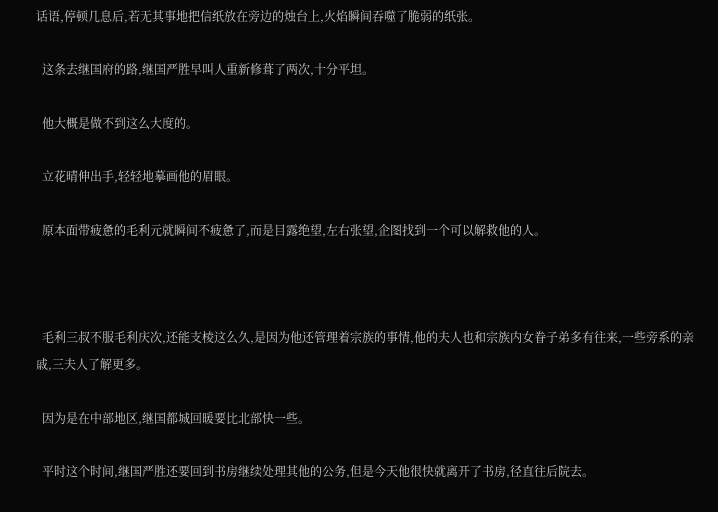话语,停顿几息后,若无其事地把信纸放在旁边的烛台上,火焰瞬间吞噬了脆弱的纸张。

  这条去继国府的路,继国严胜早叫人重新修葺了两次,十分平坦。

  他大概是做不到这么大度的。

  立花晴伸出手,轻轻地摹画他的眉眼。

  原本面带疲惫的毛利元就瞬间不疲惫了,而是目露绝望,左右张望,企图找到一个可以解救他的人。



  毛利三叔不服毛利庆次,还能支棱这么久,是因为他还管理着宗族的事情,他的夫人也和宗族内女眷子弟多有往来,一些旁系的亲戚,三夫人了解更多。

  因为是在中部地区,继国都城回暖要比北部快一些。

  平时这个时间,继国严胜还要回到书房继续处理其他的公务,但是今天他很快就离开了书房,径直往后院去。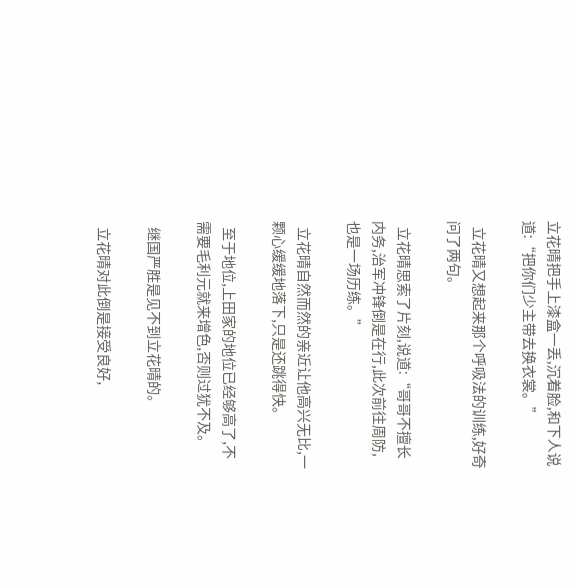立花晴把手上漆盒一丢,沉着脸,和下人说道:“把你们少主带去换衣裳。”

  立花晴又想起来那个呼吸法的训练,好奇问了两句。

  立花晴思索了片刻,说道:“哥哥不擅长内务,治军冲锋倒是在行,此次前往周防,也是一场历练。”

  立花晴自然而然的亲近让他高兴无比,一颗心缓缓地落下,只是还跳得快。

  至于地位,上田家的地位已经够高了,不需要毛利元就来增色,否则过犹不及。

  继国严胜是见不到立花晴的。

  立花晴对此倒是接受良好,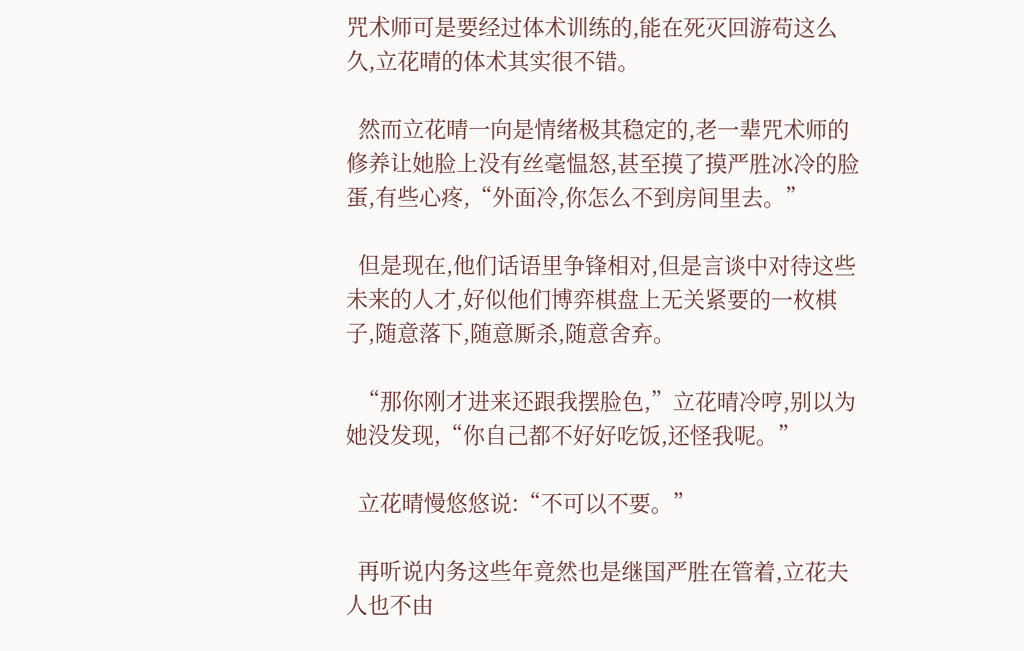咒术师可是要经过体术训练的,能在死灭回游苟这么久,立花晴的体术其实很不错。

  然而立花晴一向是情绪极其稳定的,老一辈咒术师的修养让她脸上没有丝毫愠怒,甚至摸了摸严胜冰冷的脸蛋,有些心疼,“外面冷,你怎么不到房间里去。”

  但是现在,他们话语里争锋相对,但是言谈中对待这些未来的人才,好似他们博弈棋盘上无关紧要的一枚棋子,随意落下,随意厮杀,随意舍弃。

  “那你刚才进来还跟我摆脸色,”立花晴冷哼,别以为她没发现,“你自己都不好好吃饭,还怪我呢。”

  立花晴慢悠悠说:“不可以不要。”

  再听说内务这些年竟然也是继国严胜在管着,立花夫人也不由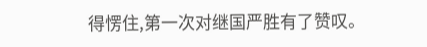得愣住,第一次对继国严胜有了赞叹。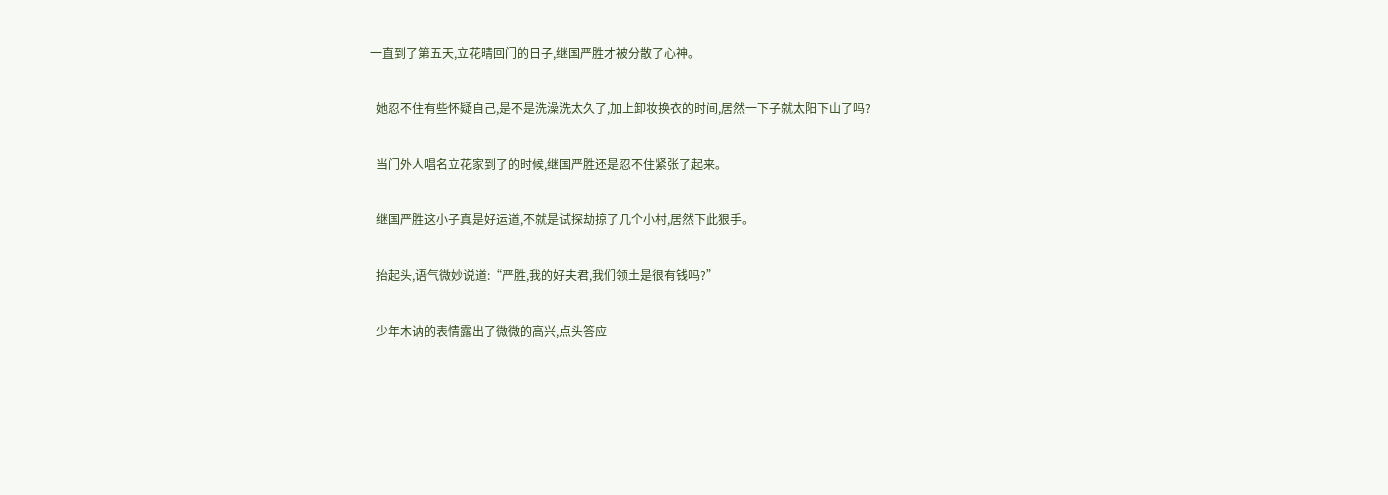一直到了第五天,立花晴回门的日子,继国严胜才被分散了心神。

  她忍不住有些怀疑自己,是不是洗澡洗太久了,加上卸妆换衣的时间,居然一下子就太阳下山了吗?

  当门外人唱名立花家到了的时候,继国严胜还是忍不住紧张了起来。

  继国严胜这小子真是好运道,不就是试探劫掠了几个小村,居然下此狠手。

  抬起头,语气微妙说道:“严胜,我的好夫君,我们领土是很有钱吗?”

  少年木讷的表情露出了微微的高兴,点头答应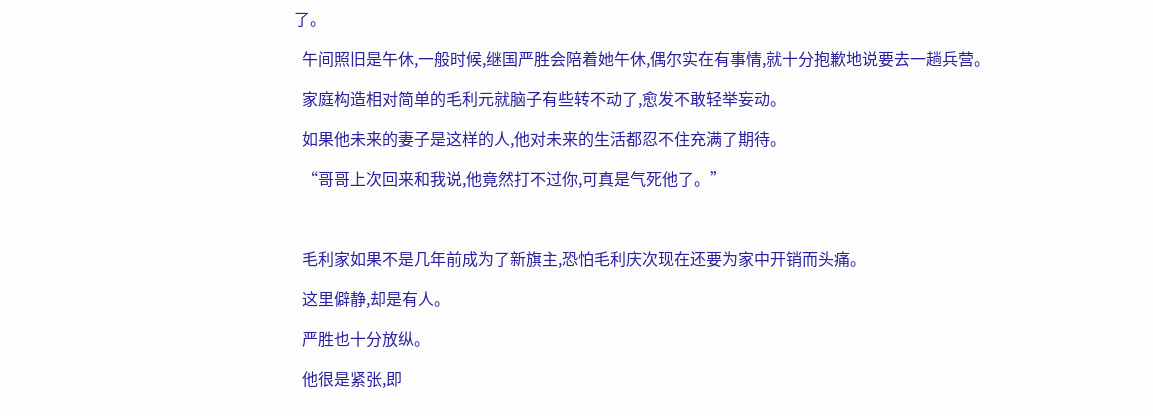了。

  午间照旧是午休,一般时候,继国严胜会陪着她午休,偶尔实在有事情,就十分抱歉地说要去一趟兵营。

  家庭构造相对简单的毛利元就脑子有些转不动了,愈发不敢轻举妄动。

  如果他未来的妻子是这样的人,他对未来的生活都忍不住充满了期待。

  “哥哥上次回来和我说,他竟然打不过你,可真是气死他了。”



  毛利家如果不是几年前成为了新旗主,恐怕毛利庆次现在还要为家中开销而头痛。

  这里僻静,却是有人。

  严胜也十分放纵。

  他很是紧张,即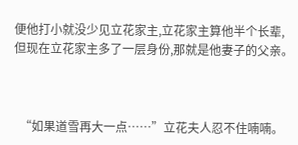便他打小就没少见立花家主,立花家主算他半个长辈,但现在立花家主多了一层身份,那就是他妻子的父亲。



  “如果道雪再大一点……”立花夫人忍不住喃喃。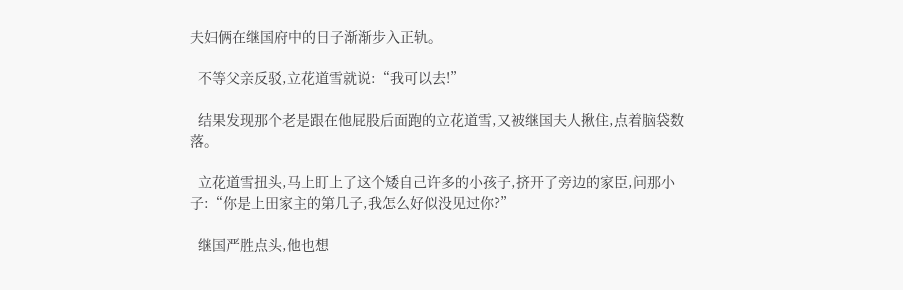夫妇俩在继国府中的日子渐渐步入正轨。

  不等父亲反驳,立花道雪就说:“我可以去!”

  结果发现那个老是跟在他屁股后面跑的立花道雪,又被继国夫人揪住,点着脑袋数落。

  立花道雪扭头,马上盯上了这个矮自己许多的小孩子,挤开了旁边的家臣,问那小子:“你是上田家主的第几子,我怎么好似没见过你?”

  继国严胜点头,他也想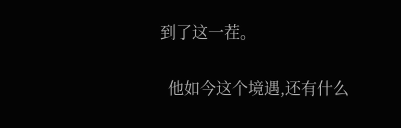到了这一茬。

  他如今这个境遇,还有什么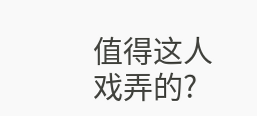值得这人戏弄的?